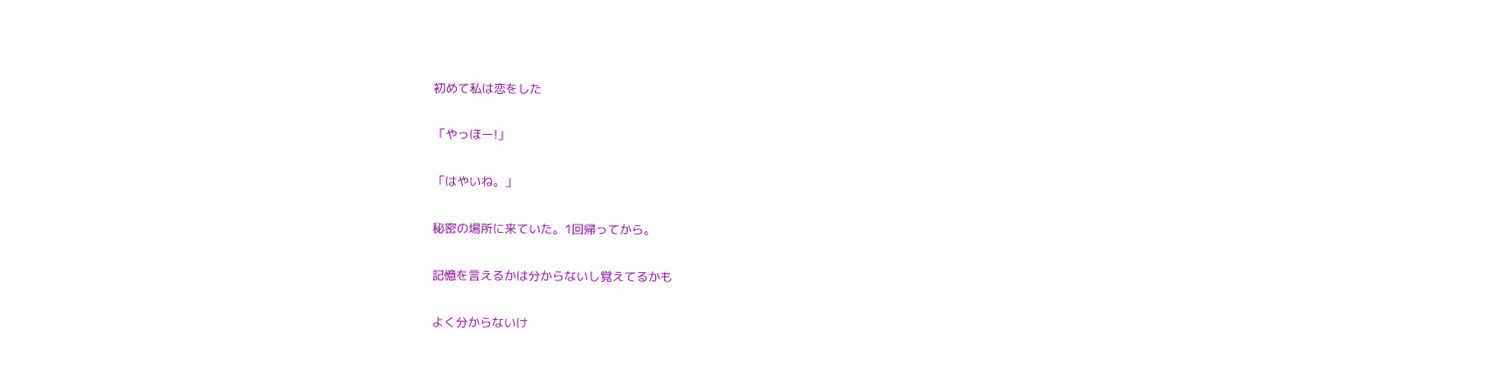初めて私は恋をした

「やっほー!」

「はやいね。」

秘密の場所に来ていた。1回帰ってから。

記憶を言えるかは分からないし覚えてるかも

よく分からないけ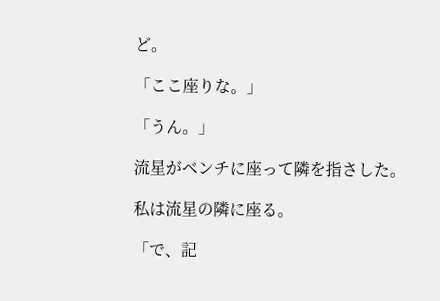ど。

「ここ座りな。」

「うん。」

流星がベンチに座って隣を指さした。

私は流星の隣に座る。

「で、記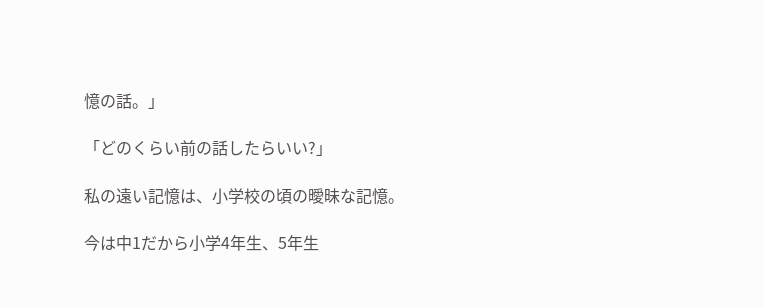憶の話。」

「どのくらい前の話したらいい?」

私の遠い記憶は、小学校の頃の曖昧な記憶。

今は中1だから小学4年生、5年生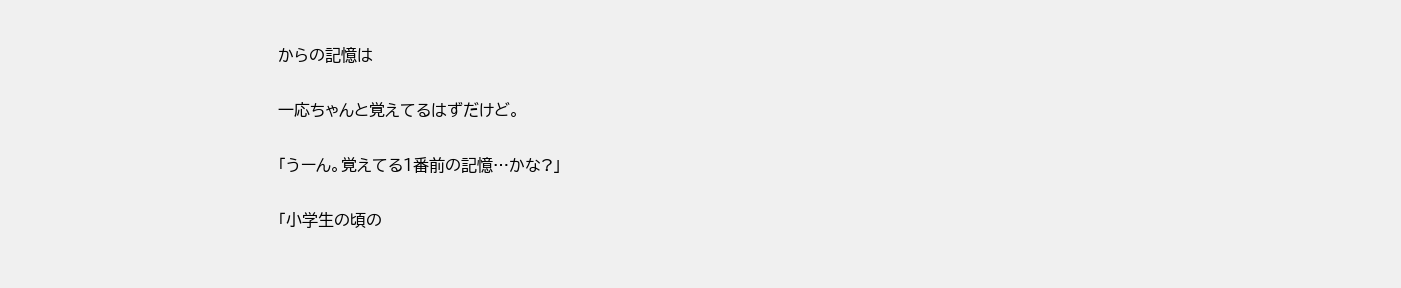からの記憶は

一応ちゃんと覚えてるはずだけど。

「うーん。覚えてる1番前の記憶…かな?」

「小学生の頃の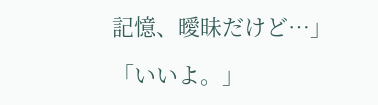記憶、曖昧だけど…」

「いいよ。」